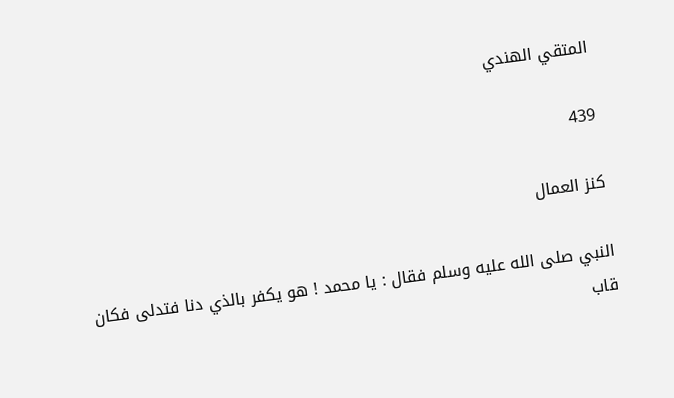المتقي الهندي

439

كنز العمال

النبي صلى الله عليه وسلم فقال : يا محمد ! هو يكفر بالذي دنا فتدلى فكان قاب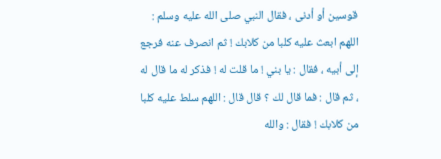قوسين أو أدنى ، فقال النبي صلى الله عليه وسلم : اللهم ابعث عليه كلبا من كلابك ! ثم انصرف عنه فرجع إلى أبيه ، فقال : يا بني ! ما قلت له ! فذكر له ما قال له ، ثم قال : فما قال لك ؟ قال قال : اللهم سلط عليه كلبا من كلابك ! فقال : والله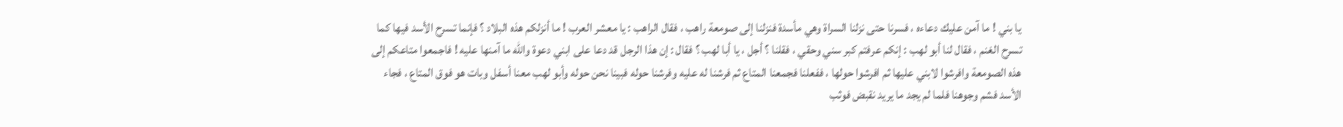يا بني ! ما آمن عليك دعاءه ، فسرنا حتى نزلنا السراة وهي مأسدة فنزلنا إلى صومعة راهب ، فقال الراهب : يا معشر العرب ! ما أنزلكم هذه البلاد ؟ فإنما تسرح الأسد فيها كما تسرح الغنم ، فقال لنا أبو لهب : إنكم عرفتم كبر سني وحقي ، فقلنا ؟ أجل ، يا أبا لهب ؟ فقال : إن هذا الرجل قد دعا على ابني دعوة والله ما آمنها عليه ! فاجمعوا متاعكم إلى هذه الصومعة وافرشوا لابني عليها ثم افرشوا حولها ، ففعلنا فجمعنا المتاع ثم فرشنا له عليه وفرشنا حوله فبينا نحن حوله وأبو لهب معنا أسفل وبات هو فوق المتاع ، فجاء الأسد فشم وجوهنا فلما لم يجد ما يريد نقبض فوثب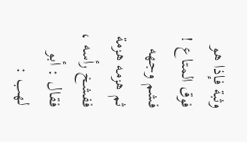وثبة فإذا هو فوق المتاع ! فشم وجهه ثم هزمه هزمة ففشخ رأسه ، فقال : أبو لهب :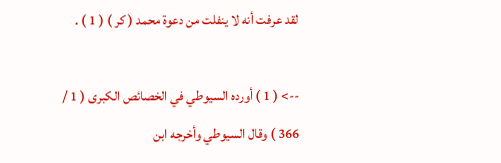لقد عرفت أنه لا ينفلت من دعوة محمد ( كر ) ( 1 ) .

--> ( 1 ) أورده السيوطي في الخصائص الكبرى ( 1 / 366 ) وقال السيوطي وأخرجه ابن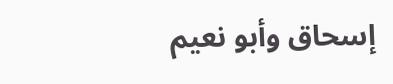إسحاق وأبو نعيم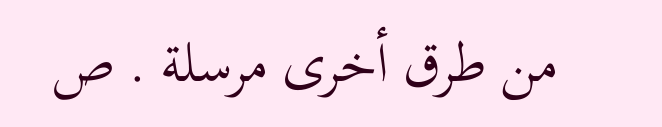من طرق أخرى مرسلة . ص